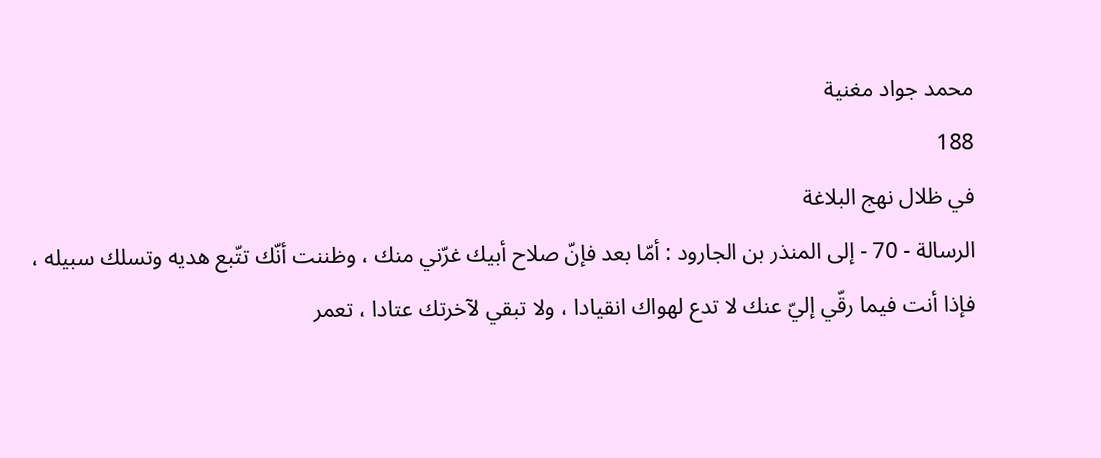محمد جواد مغنية
188
في ظلال نهج البلاغة
الرسالة - 70 - إلى المنذر بن الجارود : أمّا بعد فإنّ صلاح أبيك غرّني منك ، وظننت أنّك تتّبع هديه وتسلك سبيله ، فإذا أنت فيما رقّي إليّ عنك لا تدع لهواك انقيادا ، ولا تبقي لآخرتك عتادا ، تعمر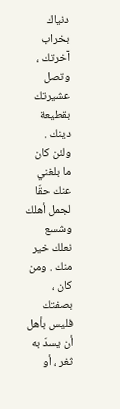دنياك بخراب آخرتك ، وتصل عشيرتك بقطيعة دينك . ولئن كان ما بلغني عنك حقّا لجمل أهلك وشسع نعلك خير منك . ومن كان ، بصفتك فليس بأهل أن يسدّ به ثغر ، أو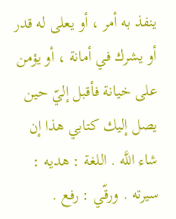ينفذ به أمر ، أو يعلى له قدر أو يشرك في أمانة ، أو يؤمن على خيانة فأقبل إليّ حين يصل إليك كتابي هذا إن شاء اللَّه . اللغة : هديه : سيرته . ورقّي : رفع .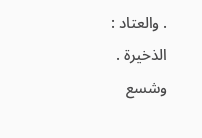. والعتاد : الذخيرة . وشسع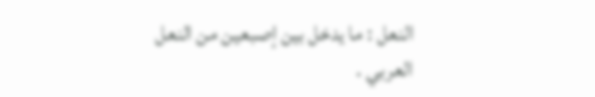النعل : ما يدخل بين إصبعين من النعل العربي .